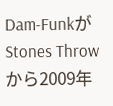Dam-FunkがStones Throwから2009年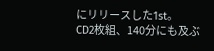にリリースした1st。
CD2枚組、140分にも及ぶ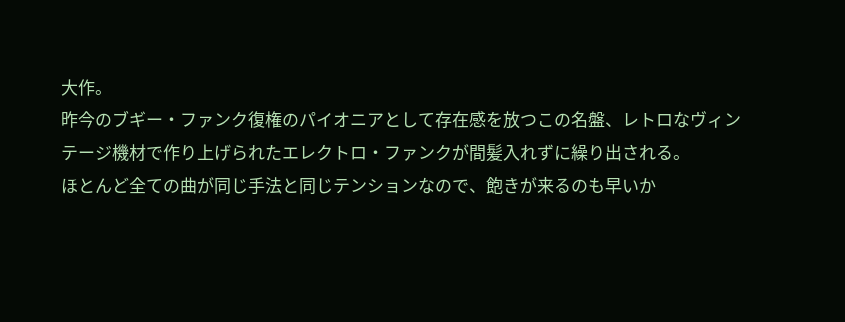大作。
昨今のブギー・ファンク復権のパイオニアとして存在感を放つこの名盤、レトロなヴィンテージ機材で作り上げられたエレクトロ・ファンクが間髪入れずに繰り出される。
ほとんど全ての曲が同じ手法と同じテンションなので、飽きが来るのも早いか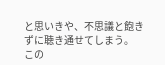と思いきや、不思議と飽きずに聴き通せてしまう。
この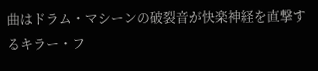曲はドラム・マシーンの破裂音が快楽神経を直撃するキラー・フ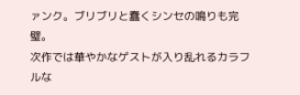ァンク。ブリブリと蠢くシンセの鳴りも完璧。
次作では華やかなゲストが入り乱れるカラフルな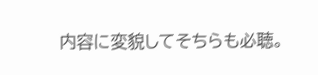内容に変貌してそちらも必聴。